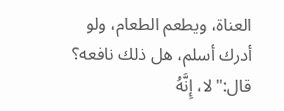العناة، ويطعم الطعام، ولو أدرك أسلم، هل ذلك نافعه؟ قال:"لا، إِنَّهُ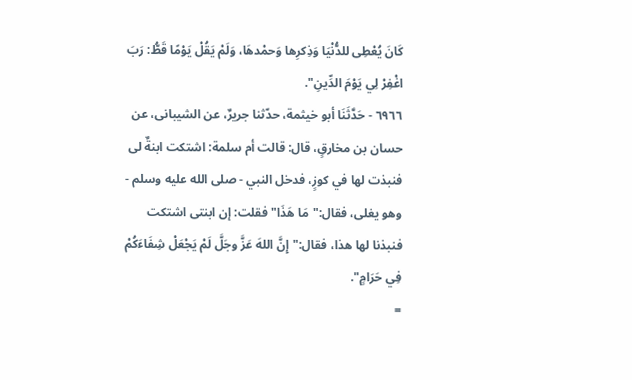كَانَ يُعْطِى للدُّنْيَا وَذِكرِها وَحمْدهَا، وَلَمْ يَقُلْ يَوْمًا قَطُّ: رَبَ اغْفِرْ لِي يَوْمَ الدِّينِ".
٦٩٦٦ - حَدَّثَنَا أبو خيثمة، حدّثنا جريرٌ، عن الشيبانى، عن حسان بن مخارقٍ، قال: قالت أم سلمة: اشتكت ابنةٌ لى فنبذت لها في كوزٍ، فدخل النبي - صلى الله عليه وسلم - وهو يغلى، فقال:"مَا هَذَا" فقلت: إن ابنتى اشتكت فنبذنا لها هذا، فقال:"إِنَّ اللهَ عَزَّ وجَلَّ لَمْ يَجْعَلْ شِفَاءَكُمْ فِي حَرَامٍ".
=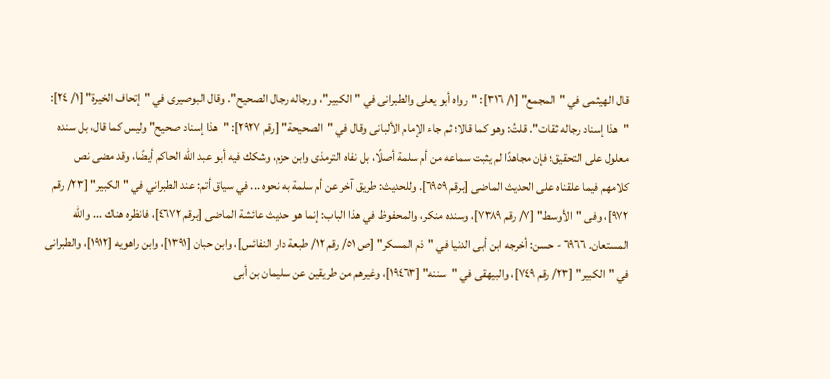قال الهيثمى في "المجمع" [١/ ٣١٦]: "رواه أبو يعلى والطبرانى في "الكبير"، ورجاله رجال الصحيح". وقال البوصيرى في "إتحاف الخيرة" [١/ ٢٤]: "هذا إسناد رجاله ثقات". قلتُ: وهو كما قالا؛ ثم جاء الإمام الألبانى وقال في "الصحيحة" [رقم ٢٩٢٧]: "هذا إسناد صحيح" وليس كما قال، بل سنده معلول على التحقيق؛ فإن مجاهدًا لم يثبت سماعه من أم سلمة أصلًا، بل نفاه الترمذى وابن حزم، وشكك فيه أبو عبد الله الحاكم أيضًا، وقد مضى نص كلامهم فيما علقناه على الحديث الماضى [برقم ٦٩٥٩]. وللحديث: طريق آخر عن أم سلمة به نحوه ... في سياق أتم: عند الطبراني في "الكبير" [٢٣/ رقم ٩٧٢]، وفى "الأوسط" [٧/ رقم ٧٣٨٩]، وسنده منكر، والمحفوظ في هذا الباب: إنما هو حديث عائشة الماضى [برقم ٤٦٧٢]، فانظره هناك ... والله المستعان. ٦٩٦٦ - حسن: أخرجه ابن أبى الدنيا في "ذم المسكر" [ص ٥١/ رقم ١٢/ طبعة دار النفائس]، وابن حبان [١٣٩١]، وابن راهويه [١٩١٢]، والطبرانى في "الكبير" [٢٣/ رقم ٧٤٩]، والبيهقى في "سننه" [١٩٤٦٣]، وغيرهم من طريقين عن سليمان بن أبى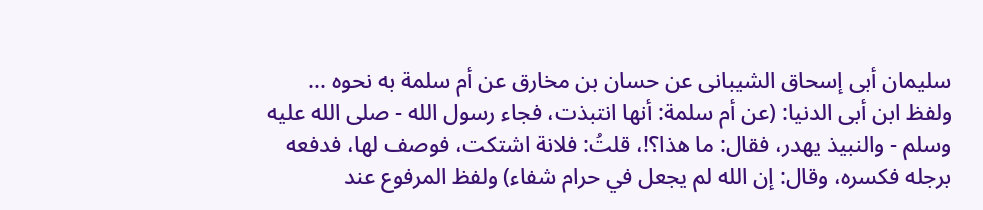سليمان أبى إسحاق الشيبانى عن حسان بن مخارق عن أم سلمة به نحوه ... ولفظ ابن أبى الدنيا: (عن أم سلمة: أنها انتبذت، فجاء رسول الله - صلى الله عليه وسلم - والنبيذ يهدر، فقال: ما هذا؟!، قلتُ: فلانة اشتكت، فوصف لها، فدفعه برجله فكسره، وقال: إن الله لم يجعل في حرام شفاء) ولفظ المرفوع عند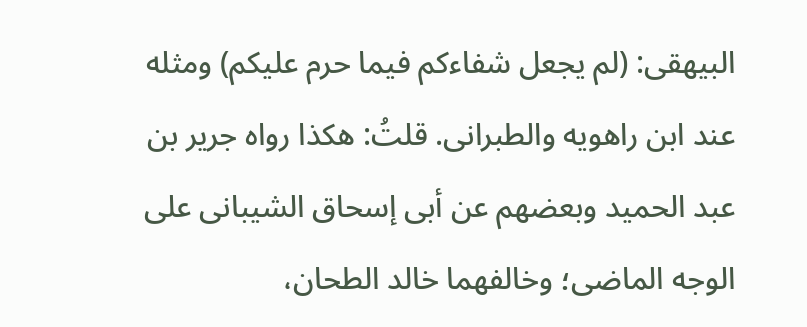البيهقى: (لم يجعل شفاءكم فيما حرم عليكم) ومثله عند ابن راهويه والطبرانى. قلتُ: هكذا رواه جرير بن عبد الحميد وبعضهم عن أبى إسحاق الشيبانى على الوجه الماضى؛ وخالفهما خالد الطحان،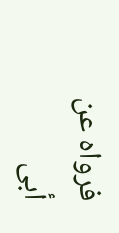فرواه عن أبى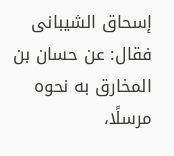إسحاق الشيبانى فقال: عن حسان بن المخارق به نحوه مرسلًا،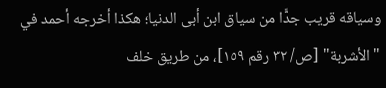وسياقه قريب جدًّا من سياق ابن أبى الدنيا؛ هكذا أخرجه أحمد في "الأشربة" [ص/ ٣٢ رقم ١٥٩]، من طريق خلف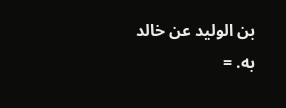بن الوليد عن خالد به. =